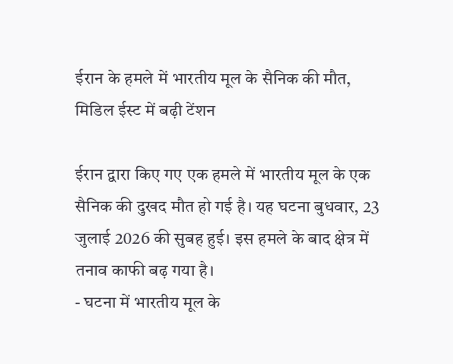ईरान के हमले में भारतीय मूल के सैनिक की मौत, मिडिल ईस्ट में बढ़ी टेंशन

ईरान द्वारा किए गए एक हमले में भारतीय मूल के एक सैनिक की दुखद मौत हो गई है। यह घटना बुधवार, 23 जुलाई 2026 की सुबह हुई। इस हमले के बाद क्षेत्र में तनाव काफी बढ़ गया है।
- घटना में भारतीय मूल के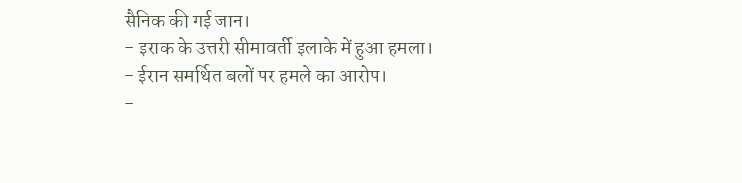सैनिक की गई जान।
- इराक के उत्तरी सीमावर्ती इलाके में हुआ हमला।
- ईरान समर्थित बलों पर हमले का आरोप।
-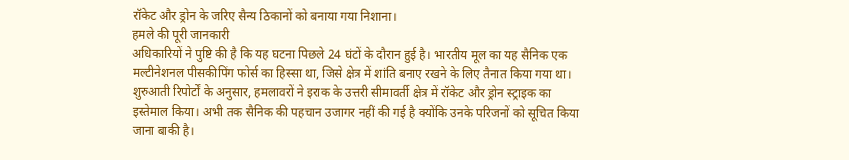रॉकेट और ड्रोन के जरिए सैन्य ठिकानों को बनाया गया निशाना।
हमले की पूरी जानकारी
अधिकारियों ने पुष्टि की है कि यह घटना पिछले 24 घंटों के दौरान हुई है। भारतीय मूल का यह सैनिक एक मल्टीनेशनल पीसकीपिंग फोर्स का हिस्सा था, जिसे क्षेत्र में शांति बनाए रखने के लिए तैनात किया गया था। शुरुआती रिपोर्टों के अनुसार, हमलावरों ने इराक के उत्तरी सीमावर्ती क्षेत्र में रॉकेट और ड्रोन स्ट्राइक का इस्तेमाल किया। अभी तक सैनिक की पहचान उजागर नहीं की गई है क्योंकि उनके परिजनों को सूचित किया जाना बाकी है।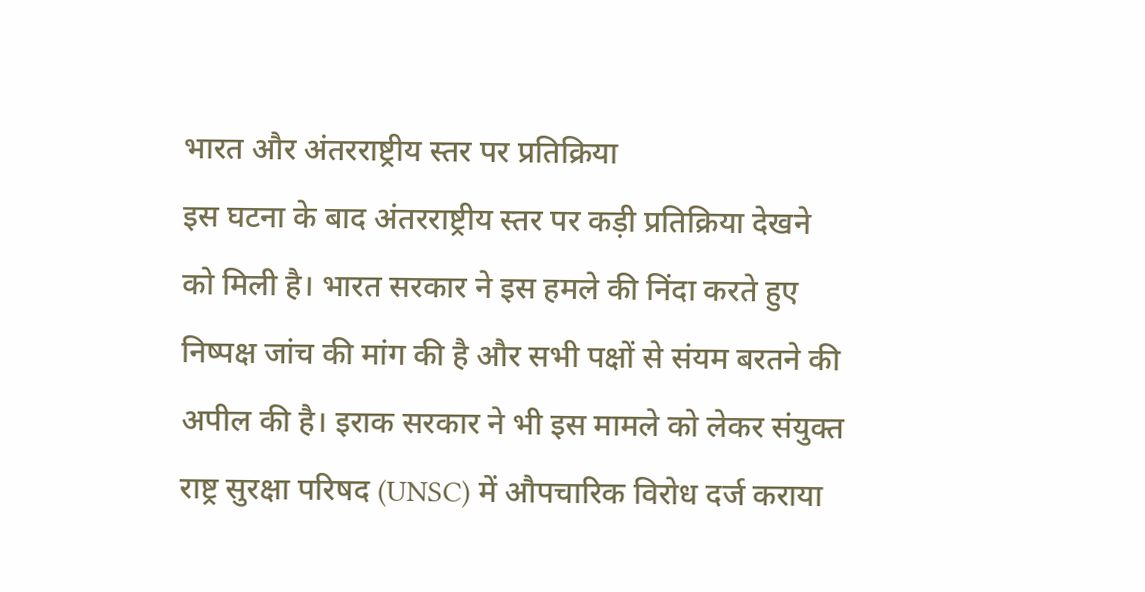भारत और अंतरराष्ट्रीय स्तर पर प्रतिक्रिया
इस घटना के बाद अंतरराष्ट्रीय स्तर पर कड़ी प्रतिक्रिया देखने को मिली है। भारत सरकार ने इस हमले की निंदा करते हुए निष्पक्ष जांच की मांग की है और सभी पक्षों से संयम बरतने की अपील की है। इराक सरकार ने भी इस मामले को लेकर संयुक्त राष्ट्र सुरक्षा परिषद (UNSC) में औपचारिक विरोध दर्ज कराया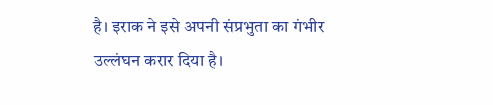है। इराक ने इसे अपनी संप्रभुता का गंभीर उल्लंघन करार दिया है।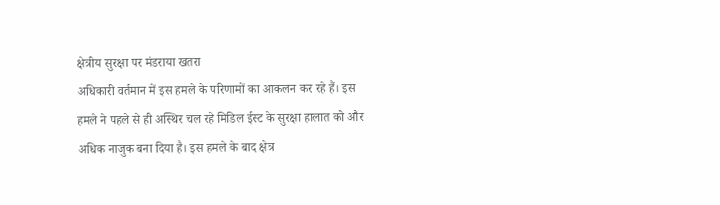क्षेत्रीय सुरक्षा पर मंडराया खतरा
अधिकारी वर्तमान में इस हमले के परिणामों का आकलन कर रहे हैं। इस हमले ने पहले से ही अस्थिर चल रहे मिडिल ईस्ट के सुरक्षा हालात को और अधिक नाजुक बना दिया है। इस हमले के बाद क्षेत्र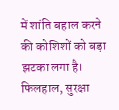में शांति बहाल करने की कोशिशों को बड़ा झटका लगा है। फिलहाल, सुरक्षा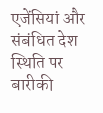एजेंसियां और संबंधित देश स्थिति पर बारीकी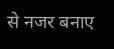से नजर बनाए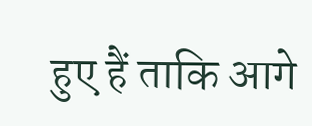हुए हैं ताकि आगे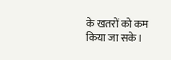के खतरों को कम किया जा सके।